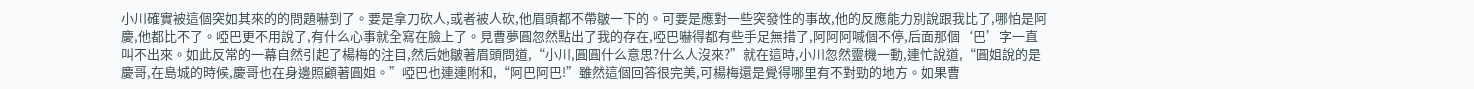小川確實被這個突如其來的的問題嚇到了。要是拿刀砍人,或者被人砍,他眉頭都不帶皺一下的。可要是應對一些突發性的事故,他的反應能力別說跟我比了,哪怕是阿慶,他都比不了。啞巴更不用說了,有什么心事就全寫在臉上了。見曹夢圓忽然點出了我的存在,啞巴嚇得都有些手足無措了,阿阿阿喊個不停,后面那個‘巴’字一直叫不出來。如此反常的一幕自然引起了楊梅的注目,然后她皺著眉頭問道,“小川,圓圓什么意思?什么人沒來?”就在這時,小川忽然靈機一動,連忙說道,“圓姐說的是慶哥,在島城的時候,慶哥也在身邊照顧著圓姐。”啞巴也連連附和,“阿巴阿巴!”雖然這個回答很完美,可楊梅還是覺得哪里有不對勁的地方。如果曹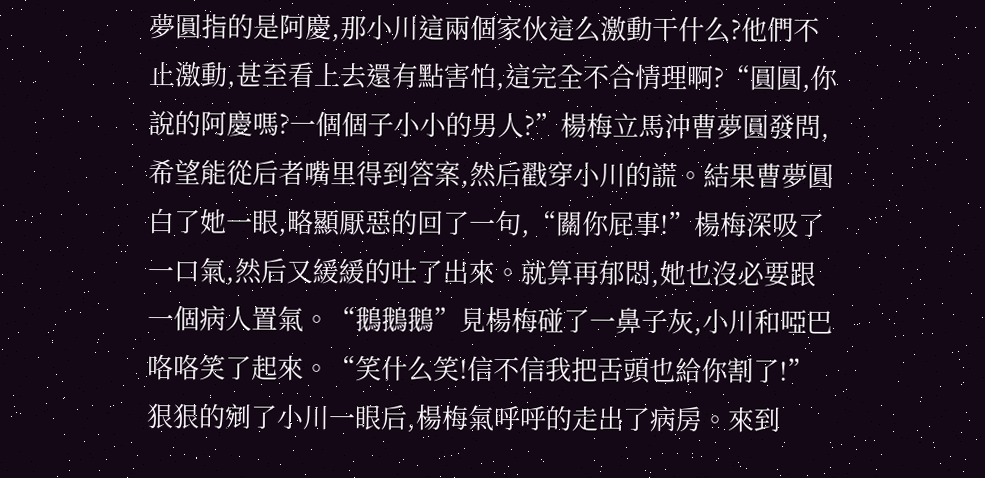夢圓指的是阿慶,那小川這兩個家伙這么激動干什么?他們不止激動,甚至看上去還有點害怕,這完全不合情理啊?“圓圓,你說的阿慶嗎?一個個子小小的男人?”楊梅立馬沖曹夢圓發問,希望能從后者嘴里得到答案,然后戳穿小川的謊。結果曹夢圓白了她一眼,略顯厭惡的回了一句,“關你屁事!”楊梅深吸了一口氣,然后又緩緩的吐了出來。就算再郁悶,她也沒必要跟一個病人置氣。“鵝鵝鵝”見楊梅碰了一鼻子灰,小川和啞巴咯咯笑了起來。“笑什么笑!信不信我把舌頭也給你割了!”狠狠的剜了小川一眼后,楊梅氣呼呼的走出了病房。來到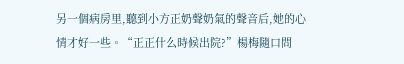另一個病房里,聽到小方正奶聲奶氣的聲音后,她的心情才好一些。“正正什么時候出院?”楊梅隨口問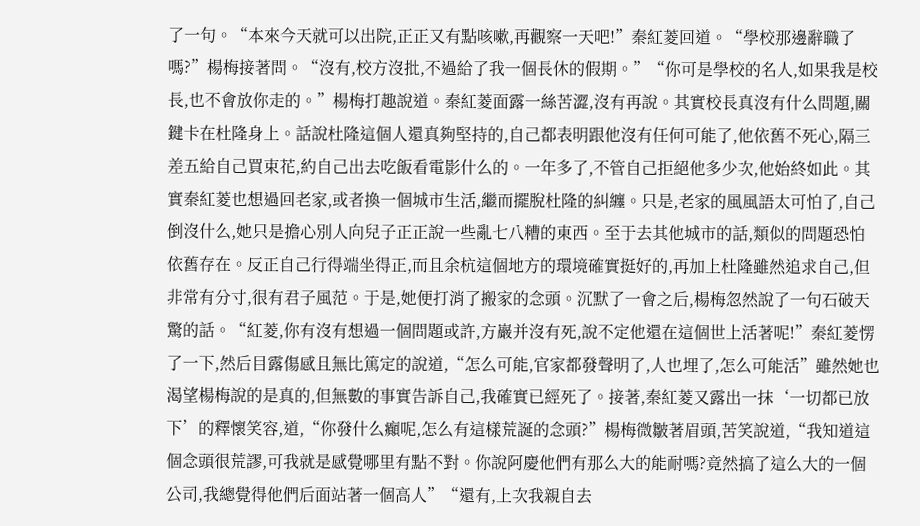了一句。“本來今天就可以出院,正正又有點咳嗽,再觀察一天吧!”秦紅菱回道。“學校那邊辭職了嗎?”楊梅接著問。“沒有,校方沒批,不過給了我一個長休的假期。”“你可是學校的名人,如果我是校長,也不會放你走的。”楊梅打趣說道。秦紅菱面露一絲苦澀,沒有再說。其實校長真沒有什么問題,關鍵卡在杜隆身上。話說杜隆這個人還真夠堅持的,自己都表明跟他沒有任何可能了,他依舊不死心,隔三差五給自己買束花,約自己出去吃飯看電影什么的。一年多了,不管自己拒絕他多少次,他始終如此。其實秦紅菱也想過回老家,或者換一個城市生活,繼而擺脫杜隆的糾纏。只是,老家的風風語太可怕了,自己倒沒什么,她只是擔心別人向兒子正正說一些亂七八糟的東西。至于去其他城市的話,類似的問題恐怕依舊存在。反正自己行得端坐得正,而且余杭這個地方的環境確實挺好的,再加上杜隆雖然追求自己,但非常有分寸,很有君子風范。于是,她便打消了搬家的念頭。沉默了一會之后,楊梅忽然說了一句石破天驚的話。“紅菱,你有沒有想過一個問題或許,方巖并沒有死,說不定他還在這個世上活著呢!”秦紅菱愣了一下,然后目露傷感且無比篤定的說道,“怎么可能,官家都發聲明了,人也埋了,怎么可能活”雖然她也渴望楊梅說的是真的,但無數的事實告訴自己,我確實已經死了。接著,秦紅菱又露出一抹‘一切都已放下’的釋懷笑容,道,“你發什么癲呢,怎么有這樣荒誕的念頭?”楊梅微皺著眉頭,苦笑說道,“我知道這個念頭很荒謬,可我就是感覺哪里有點不對。你說阿慶他們有那么大的能耐嗎?竟然搞了這么大的一個公司,我總覺得他們后面站著一個高人”“還有,上次我親自去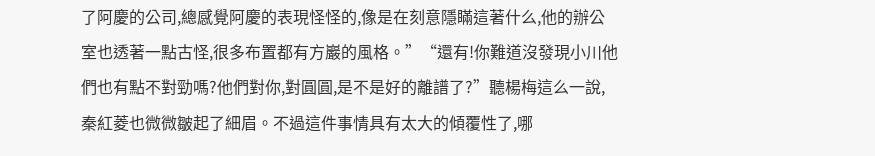了阿慶的公司,總感覺阿慶的表現怪怪的,像是在刻意隱瞞這著什么,他的辦公室也透著一點古怪,很多布置都有方巖的風格。”“還有!你難道沒發現小川他們也有點不對勁嗎?他們對你,對圓圓,是不是好的離譜了?”聽楊梅這么一說,秦紅菱也微微皺起了細眉。不過這件事情具有太大的傾覆性了,哪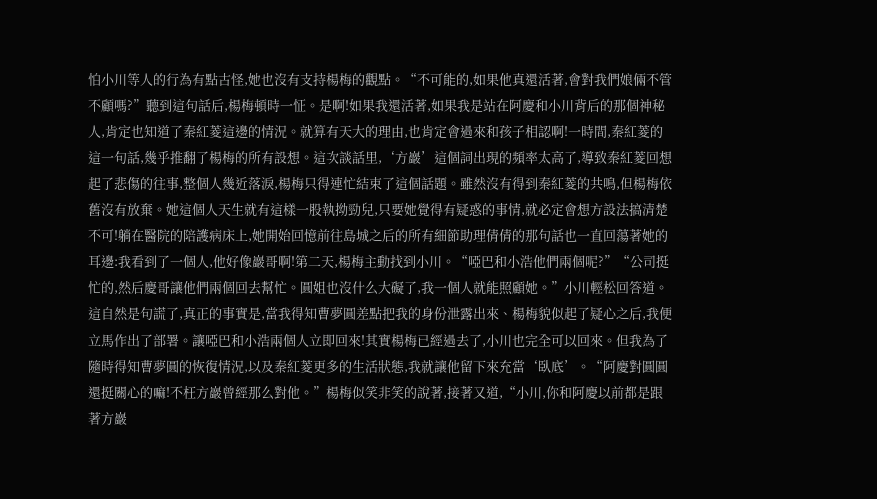怕小川等人的行為有點古怪,她也沒有支持楊梅的觀點。“不可能的,如果他真還活著,會對我們娘倆不管不顧嗎?”聽到這句話后,楊梅頓時一怔。是啊!如果我還活著,如果我是站在阿慶和小川背后的那個神秘人,肯定也知道了秦紅菱這邊的情況。就算有天大的理由,也肯定會過來和孩子相認啊!一時間,秦紅菱的這一句話,幾乎推翻了楊梅的所有設想。這次談話里,‘方巖’這個詞出現的頻率太高了,導致秦紅菱回想起了悲傷的往事,整個人幾近落淚,楊梅只得連忙結束了這個話題。雖然沒有得到秦紅菱的共鳴,但楊梅依舊沒有放棄。她這個人天生就有這樣一股執拗勁兒,只要她覺得有疑惑的事情,就必定會想方設法搞清楚不可!躺在醫院的陪護病床上,她開始回憶前往島城之后的所有細節助理倩倩的那句話也一直回蕩著她的耳邊:我看到了一個人,他好像巖哥啊!第二天,楊梅主動找到小川。“啞巴和小浩他們兩個呢?”“公司挺忙的,然后慶哥讓他們兩個回去幫忙。圓姐也沒什么大礙了,我一個人就能照顧她。”小川輕松回答道。這自然是句謊了,真正的事實是,當我得知曹夢圓差點把我的身份泄露出來、楊梅貌似起了疑心之后,我便立馬作出了部署。讓啞巴和小浩兩個人立即回來!其實楊梅已經過去了,小川也完全可以回來。但我為了隨時得知曹夢圓的恢復情況,以及秦紅菱更多的生活狀態,我就讓他留下來充當‘臥底’。“阿慶對圓圓還挺關心的嘛!不枉方巖曾經那么對他。”楊梅似笑非笑的說著,接著又道,“小川,你和阿慶以前都是跟著方巖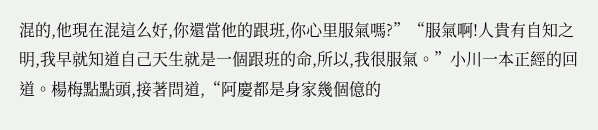混的,他現在混這么好,你還當他的跟班,你心里服氣嗎?”“服氣啊!人貴有自知之明,我早就知道自己天生就是一個跟班的命,所以,我很服氣。”小川一本正經的回道。楊梅點點頭,接著問道,“阿慶都是身家幾個億的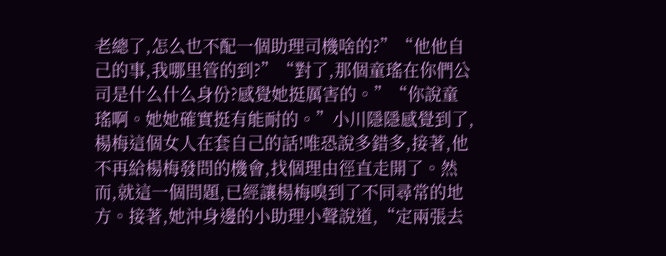老總了,怎么也不配一個助理司機啥的?”“他他自己的事,我哪里管的到?”“對了,那個童瑤在你們公司是什么什么身份?感覺她挺厲害的。”“你說童瑤啊。她她確實挺有能耐的。”小川隱隱感覺到了,楊梅這個女人在套自己的話!唯恐說多錯多,接著,他不再給楊梅發問的機會,找個理由徑直走開了。然而,就這一個問題,已經讓楊梅嗅到了不同尋常的地方。接著,她沖身邊的小助理小聲說道,“定兩張去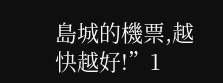島城的機票,越快越好!”1